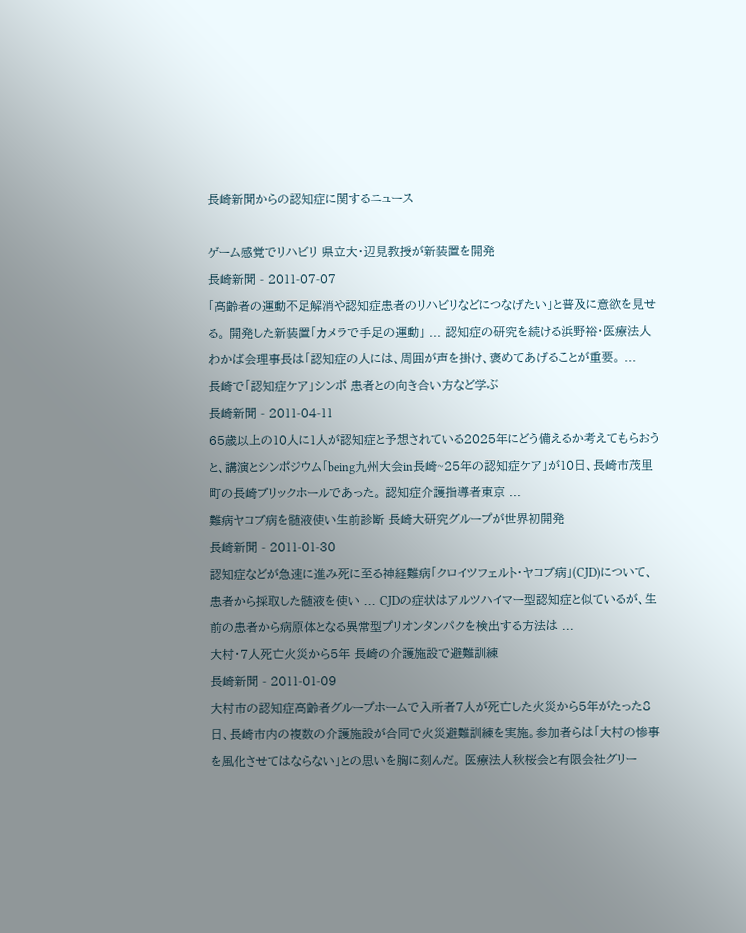長崎新聞からの認知症に関するニュース

ゲーム感覚でリハビリ 県立大・辺見教授が新装置を開発
長崎新聞 - 2011-07-07
「高齢者の運動不足解消や認知症患者のリハビリなどにつなげたい」と普及に意欲を見せる。 開発した新装置「カメラで手足の運動」 ... 認知症の研究を続ける浜野裕・医療法人わかば会理事長は「認知症の人には、周囲が声を掛け、褒めてあげることが重要。 ...
長崎で「認知症ケア」シンポ 患者との向き合い方など学ぶ
長崎新聞 - 2011-04-11
65歳以上の10人に1人が認知症と予想されている2025年にどう備えるか考えてもらおうと、講演とシンポジウム「being九州大会in長崎~25年の認知症ケア」が10日、長崎市茂里町の長崎ブリックホールであった。 認知症介護指導者東京 ...
難病ヤコブ病を髄液使い生前診断 長崎大研究グループが世界初開発
長崎新聞 - 2011-01-30
認知症などが急速に進み死に至る神経難病「クロイツフェルト・ヤコブ病」(CJD)について、患者から採取した髄液を使い ... CJDの症状はアルツハイマー型認知症と似ているが、生前の患者から病原体となる異常型プリオンタンパクを検出する方法は ...
大村・7人死亡火災から5年 長崎の介護施設で避難訓練
長崎新聞 - 2011-01-09
大村市の認知症高齢者グループホームで入所者7人が死亡した火災から5年がたった8日、長崎市内の複数の介護施設が合同で火災避難訓練を実施。参加者らは「大村の惨事を風化させてはならない」との思いを胸に刻んだ。 医療法人秋桜会と有限会社グリー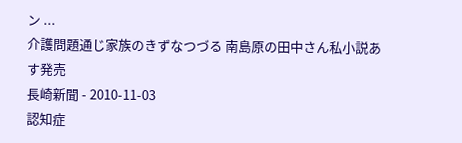ン ...
介護問題通じ家族のきずなつづる 南島原の田中さん私小説あす発売
長崎新聞 - 2010-11-03
認知症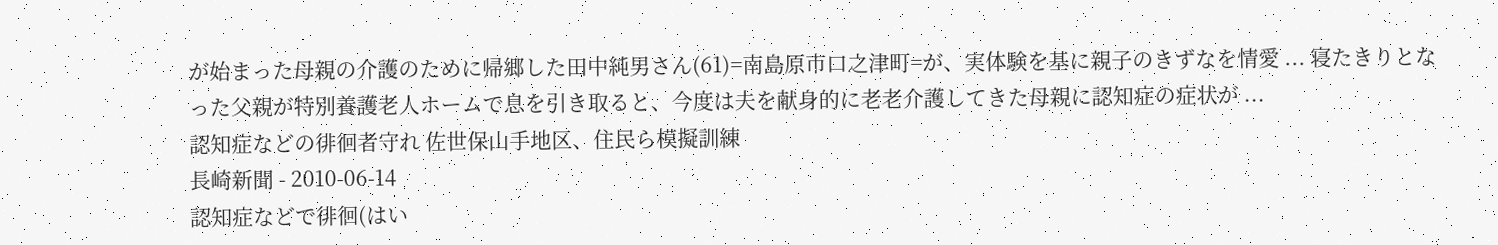が始まった母親の介護のために帰郷した田中純男さん(61)=南島原市口之津町=が、実体験を基に親子のきずなを情愛 ... 寝たきりとなった父親が特別養護老人ホームで息を引き取ると、今度は夫を献身的に老老介護してきた母親に認知症の症状が ...
認知症などの徘徊者守れ 佐世保山手地区、住民ら模擬訓練
長崎新聞 - 2010-06-14
認知症などで徘徊(はい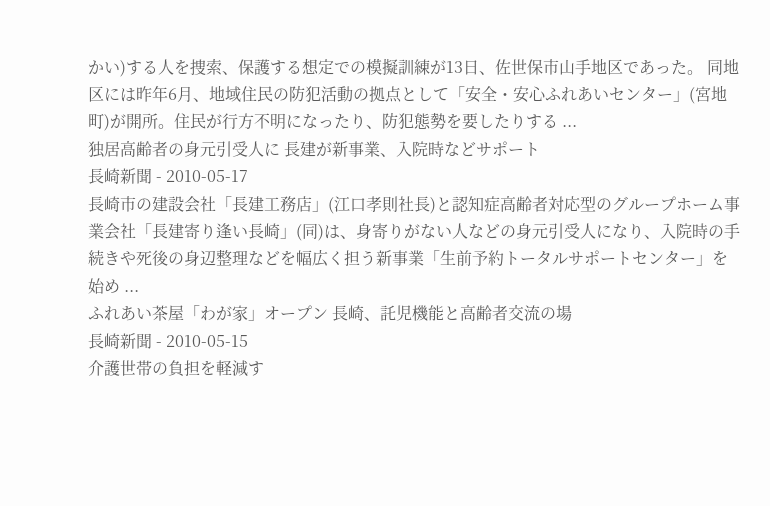かい)する人を捜索、保護する想定での模擬訓練が13日、佐世保市山手地区であった。 同地区には昨年6月、地域住民の防犯活動の拠点として「安全・安心ふれあいセンター」(宮地町)が開所。住民が行方不明になったり、防犯態勢を要したりする ...
独居高齢者の身元引受人に 長建が新事業、入院時などサポート
長崎新聞 - 2010-05-17
長崎市の建設会社「長建工務店」(江口孝則社長)と認知症高齢者対応型のグループホーム事業会社「長建寄り逢い長崎」(同)は、身寄りがない人などの身元引受人になり、入院時の手続きや死後の身辺整理などを幅広く担う新事業「生前予約トータルサポートセンター」を始め ...
ふれあい茶屋「わが家」オープン 長崎、託児機能と高齢者交流の場
長崎新聞 - 2010-05-15
介護世帯の負担を軽減す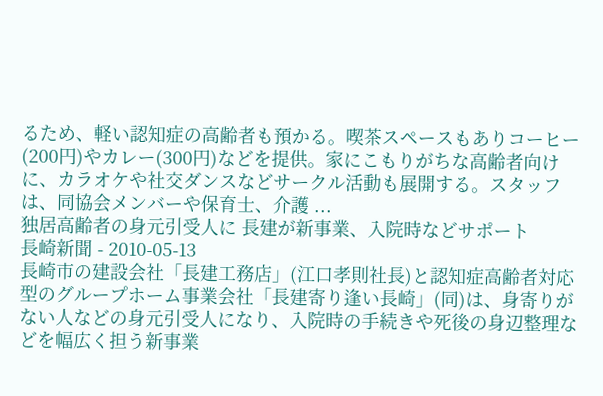るため、軽い認知症の高齢者も預かる。喫茶スペースもありコーヒー(200円)やカレー(300円)などを提供。家にこもりがちな高齢者向けに、カラオケや社交ダンスなどサークル活動も展開する。スタッフは、同協会メンバーや保育士、介護 ...
独居高齢者の身元引受人に 長建が新事業、入院時などサポート
長崎新聞 - 2010-05-13
長崎市の建設会社「長建工務店」(江口孝則社長)と認知症高齢者対応型のグループホーム事業会社「長建寄り逢い長崎」(同)は、身寄りがない人などの身元引受人になり、入院時の手続きや死後の身辺整理などを幅広く担う新事業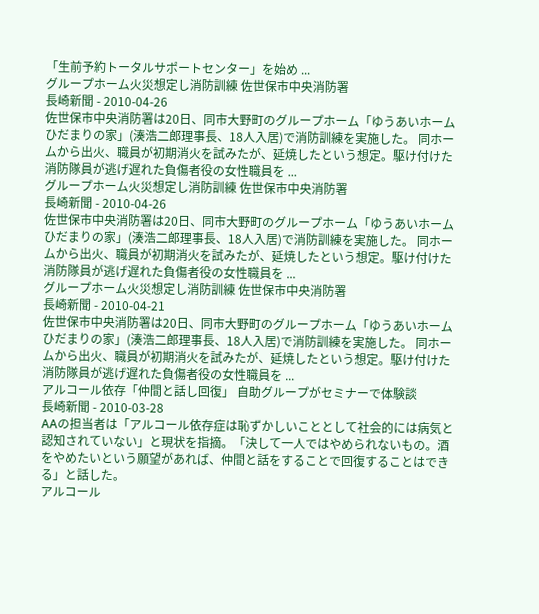「生前予約トータルサポートセンター」を始め ...
グループホーム火災想定し消防訓練 佐世保市中央消防署
長崎新聞 - 2010-04-26
佐世保市中央消防署は20日、同市大野町のグループホーム「ゆうあいホーム ひだまりの家」(湊浩二郎理事長、18人入居)で消防訓練を実施した。 同ホームから出火、職員が初期消火を試みたが、延焼したという想定。駆け付けた消防隊員が逃げ遅れた負傷者役の女性職員を ...
グループホーム火災想定し消防訓練 佐世保市中央消防署
長崎新聞 - 2010-04-26
佐世保市中央消防署は20日、同市大野町のグループホーム「ゆうあいホーム ひだまりの家」(湊浩二郎理事長、18人入居)で消防訓練を実施した。 同ホームから出火、職員が初期消火を試みたが、延焼したという想定。駆け付けた消防隊員が逃げ遅れた負傷者役の女性職員を ...
グループホーム火災想定し消防訓練 佐世保市中央消防署
長崎新聞 - 2010-04-21
佐世保市中央消防署は20日、同市大野町のグループホーム「ゆうあいホーム ひだまりの家」(湊浩二郎理事長、18人入居)で消防訓練を実施した。 同ホームから出火、職員が初期消火を試みたが、延焼したという想定。駆け付けた消防隊員が逃げ遅れた負傷者役の女性職員を ...
アルコール依存「仲間と話し回復」 自助グループがセミナーで体験談
長崎新聞 - 2010-03-28
AAの担当者は「アルコール依存症は恥ずかしいこととして社会的には病気と認知されていない」と現状を指摘。「決して一人ではやめられないもの。酒をやめたいという願望があれば、仲間と話をすることで回復することはできる」と話した。
アルコール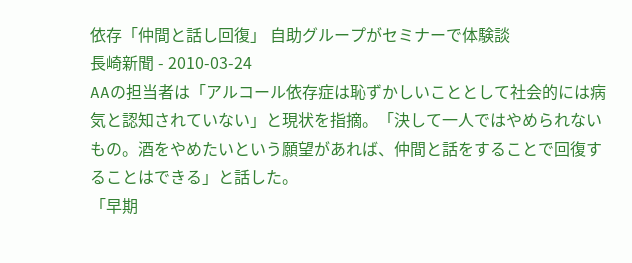依存「仲間と話し回復」 自助グループがセミナーで体験談
長崎新聞 - 2010-03-24
AAの担当者は「アルコール依存症は恥ずかしいこととして社会的には病気と認知されていない」と現状を指摘。「決して一人ではやめられないもの。酒をやめたいという願望があれば、仲間と話をすることで回復することはできる」と話した。
「早期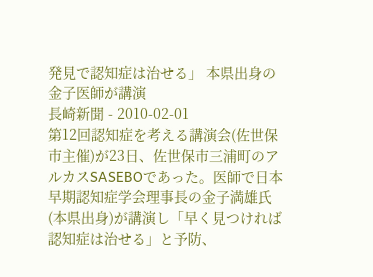発見で認知症は治せる」 本県出身の金子医師が講演
長崎新聞 - 2010-02-01
第12回認知症を考える講演会(佐世保市主催)が23日、佐世保市三浦町のアルカスSASEBOであった。医師で日本早期認知症学会理事長の金子満雄氏(本県出身)が講演し「早く見つければ認知症は治せる」と予防、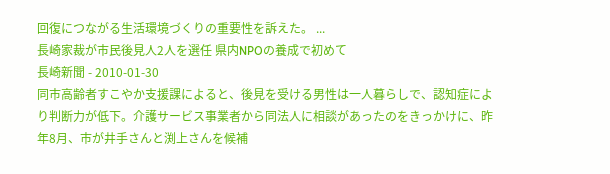回復につながる生活環境づくりの重要性を訴えた。 ...
長崎家裁が市民後見人2人を選任 県内NPOの養成で初めて
長崎新聞 - 2010-01-30
同市高齢者すこやか支援課によると、後見を受ける男性は一人暮らしで、認知症により判断力が低下。介護サービス事業者から同法人に相談があったのをきっかけに、昨年8月、市が井手さんと渕上さんを候補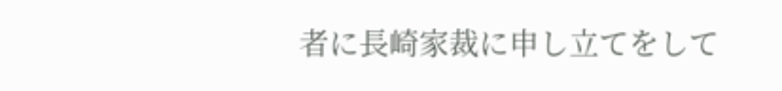者に長崎家裁に申し立てをして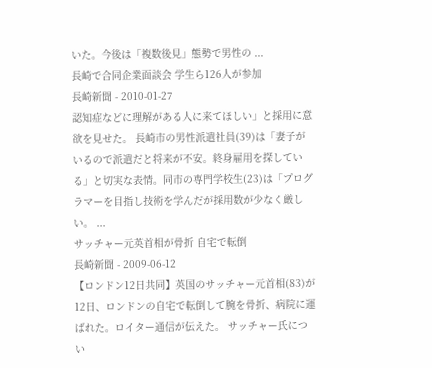いた。今後は「複数後見」態勢で男性の ...
長崎で合同企業面談会 学生ら126人が参加
長崎新聞 - 2010-01-27
認知症などに理解がある人に来てほしい」と採用に意欲を見せた。 長崎市の男性派遣社員(39)は「妻子がいるので派遣だと将来が不安。終身雇用を探している」と切実な表情。同市の専門学校生(23)は「プログラマーを目指し技術を学んだが採用数が少なく厳しい。 ...
サッチャー元英首相が骨折 自宅で転倒
長崎新聞 - 2009-06-12
【ロンドン12日共同】英国のサッチャー元首相(83)が12日、ロンドンの自宅で転倒して腕を骨折、病院に運ばれた。ロイター通信が伝えた。 サッチャー氏につい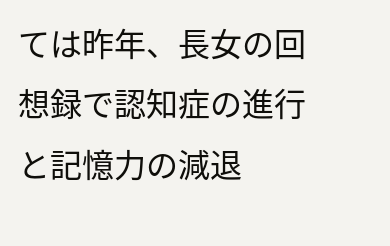ては昨年、長女の回想録で認知症の進行と記憶力の減退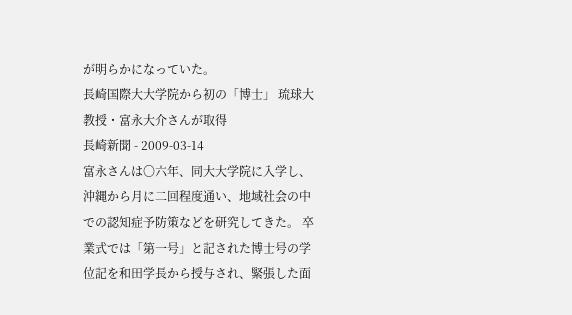が明らかになっていた。
長崎国際大大学院から初の「博士」 琉球大教授・富永大介さんが取得
長崎新聞 - 2009-03-14
富永さんは〇六年、同大大学院に入学し、沖縄から月に二回程度通い、地域社会の中での認知症予防策などを研究してきた。 卒業式では「第一号」と記された博士号の学位記を和田学長から授与され、緊張した面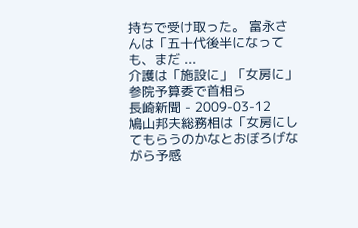持ちで受け取った。 富永さんは「五十代後半になっても、まだ ...
介護は「施設に」「女房に」 参院予算委で首相ら
長崎新聞 - 2009-03-12
鳩山邦夫総務相は「女房にしてもらうのかなとおぼろげながら予感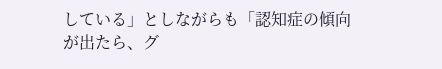している」としながらも「認知症の傾向が出たら、グ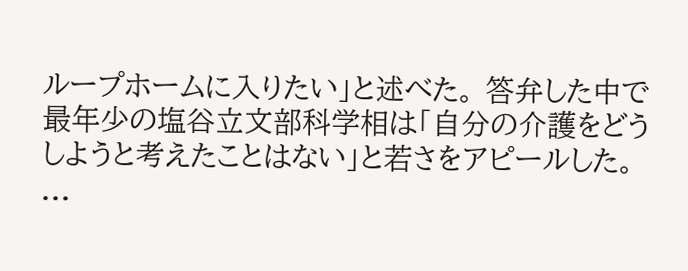ループホームに入りたい」と述べた。 答弁した中で最年少の塩谷立文部科学相は「自分の介護をどうしようと考えたことはない」と若さをアピールした。 ...